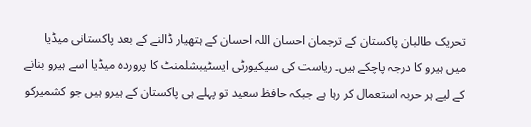تحریک طالبان پاکستان کے ترجمان احسان اللہ احسان کے ہتھیار ڈالنے کے بعد پاکستانی میڈیا میں ہیرو کا درجہ پاچکے ہیں۔ ریاست کی سیکیورٹی ایسٹیبشلمنٹ کا پروردہ میڈیا اسے ہیرو بنانے کے لیے ہر حربہ استعمال کر رہا ہے جبکہ حافظ سعید تو پہلے ہی پاکستان کے ہیرو ہیں جو کشمیرکو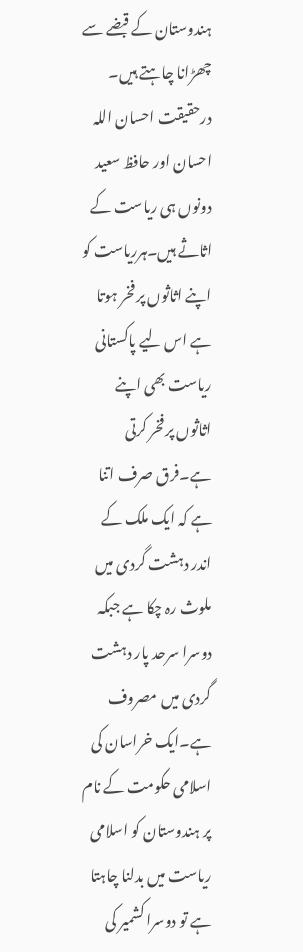ہندوستان کے قبضے سے چھڑانا چاہتے ہیں۔
درحقیقت احسان اللہ احسان اور حافظ سعید دونوں ہی ریاست کے اثاثے ہیں۔ہرریاست کو اپنے اثاثوں پر فخر ہوتا ہے اس لیے پاکستانی ریاست بھی اپنے اثاثوں پر فخر کرتی ہے۔فرق صرف اتنا ہے کہ ایک ملک کے اندر دہشت گردی میں ملوث رہ چکا ہے جبکہ دوسرا سرحد پار دہشت گردی میں مصروف ہے۔ایک خراسان کی اسلامی حکومت کے نام پر ہندوستان کو اسلامی ریاست میں بدلنا چاہتا ہے تو دوسرا کشمیر کی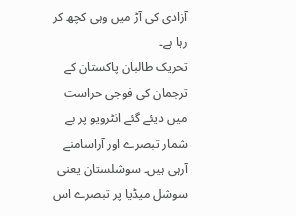آزادی کی آڑ میں وہی کچھ کر رہا ہے۔
تحریک طالبان پاکستان کے ترجمان کی فوجی حراست میں دیئے گئے انٹرویو پر بے شمار تبصرے اور آراسامنے آرہی ہیں۔ سوشلستان یعنی سوشل میڈیا پر تبصرے اس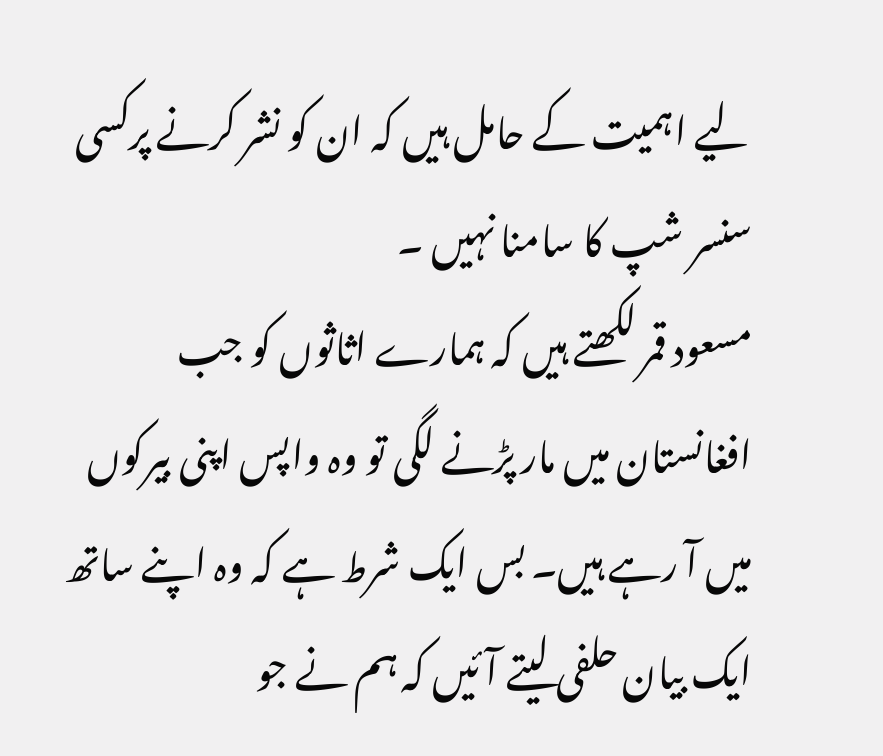لیے اہمیت کے حامل ہیں کہ ان کو نشر کرنے پرکسی سنسر شپ کا سامنا نہیں ۔
مسعود قمر لکھتے ہیں کہ ہمارے اثاثوں کو جب افغانستان میں مار پڑنے لگی تو وہ واپس اپنی بیرکوں میں آ رہے ہیں۔ بس ایک شرط ہے کہ وہ اپنے ساتھ ایک بیان حلفی لیتے آئیں کہ ہم نے جو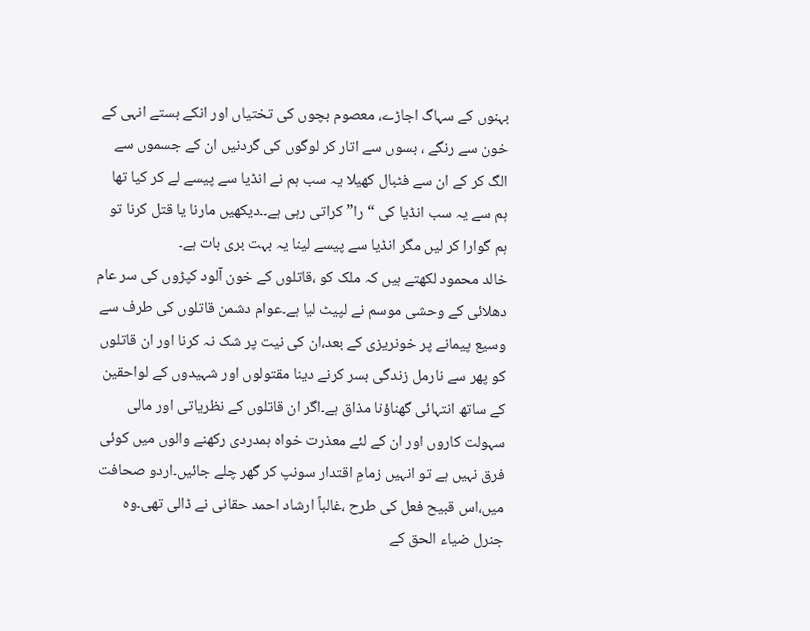بہنوں کے سہاگ اجاڑے، معصوم بچوں کی تختیاں اور انکے بستے انہی کے خون سے رنگے ، بسوں سے اتار کر لوگوں کی گردنیں ان کے جسموں سے الگ کر کے ان سے فٹبال کھیلا یہ سب ہم نے انڈیا سے پیسے لے کر کیا تھا ہم سے یہ سب انڈیا کی “را” کراتی رہی ہے۔۔دیکھیں مارنا یا قتل کرنا تو ہم گوارا کر لیں مگر انڈیا سے پیسے لینا یہ بہت بری بات ہے۔
خالد محمود لکھتے ہیں کہ ملک کو ،قاتلوں کے خون آلود کپڑوں کی سر عام دھلائی کے وحشی موسم نے لپیٹ لیا ہے۔عوام دشمن قاتلوں کی طرف سے وسیع پیمانے پر خونریزی کے بعد،ان کی نیت پر شک نہ کرنا اور ان قاتلوں کو پھر سے نارمل زندگی بسر کرنے دینا مقتولوں اور شہیدوں کے لواحقین کے ساتھ انتہائی گھناؤنا مذاق ہے۔اگر ان قاتلوں کے نظریاتی اور مالی سہولت کاروں اور ان کے لئے معذرت خواہ ہمدردی رکھنے والوں میں کوئی فرق نہیں ہے تو انہیں زمامِ اقتدار سونپ کر گھر چلے جائیں۔اردو صحافت میں،اس قبیح فعل کی طرح ،غالباً ارشاد احمد حقانی نے ڈالی تھی۔وہ جنرل ضیاء الحق کے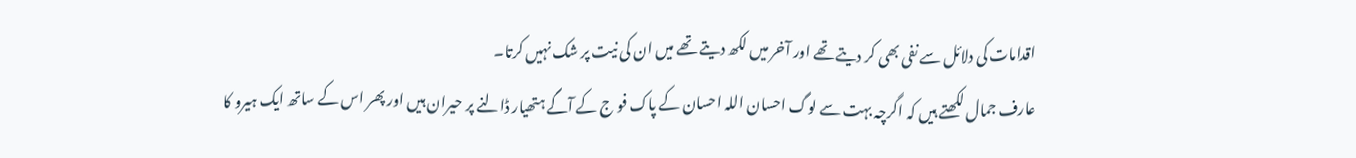اقدامات کی دلائل سے نفی بھی کر دیتے تھے اور آخر میں لکھ دیتے تھے میں ان کی نیت پر شک نہیں کرتا۔
عارف جمال لکھتے ہیں کہ اگرچہ بہت سے لوگ احسان اللہ احسان کے پاک فو ج کے آگے ہتھیار ڈالنے پر حیران ہیں اور پھر اس کے ساتھ ایک ہیرو کا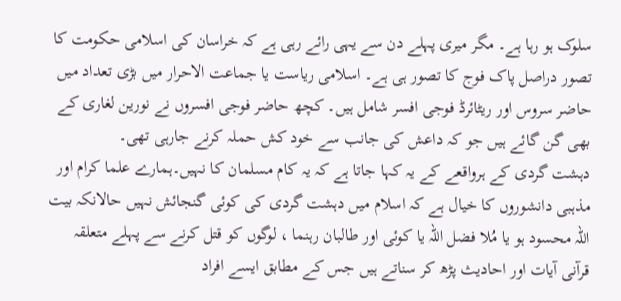سلوک ہو رہا ہے۔ مگر میری پہلے دن سے یہی رائے رہی ہے کہ خراسان کی اسلامی حکومت کا تصور دراصل پاک فوج کا تصور ہی ہے۔ اسلامی ریاست یا جماعت الاحرار میں بڑی تعداد میں حاضر سروس اور ریٹائرڈ فوجی افسر شامل ہیں۔ کچھ حاضر فوجی افسروں نے نورین لغاری کے بھی گن گائے ہیں جو کہ داعش کی جانب سے خود کش حملہ کرنے جارہی تھی۔
دہشت گردی کے ہرواقعے کے یہ کہا جاتا ہے کہ یہ کام مسلمان کا نہیں۔ہمارے علما کرام اور مذہبی دانشوروں کا خیال ہے کہ اسلام میں دہشت گردی کی کوئی گنجائش نہیں حالانکہ بیت اللہ محسود ہو یا مُلا فضل اللہ یا کوئی اور طالبان رہنما ، لوگوں کو قتل کرنے سے پہلے متعلقہ قرآنی آیات اور احادیث پڑھ کر سناتے ہیں جس کے مطابق ایسے افراد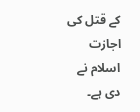کے قتل کی اجازت اسلام نے دی ہے۔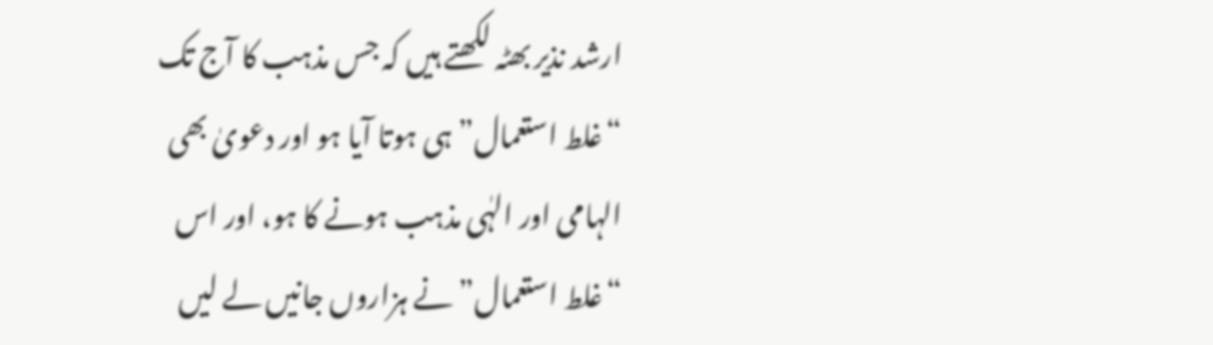ارشد نذیر بھٹہ لکھتے ہیں کہ جس مذہب کا آج تک “غلط استعمال” ہی ہوتا آیا ہو اور دعویٰ بھی الہامی اور الہٰی مذہب ہونے کا ہو، اور اس “غلط استعمال” نے ہزاروں جانیں لے لیں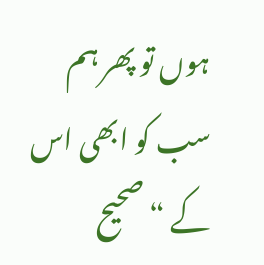ہوں تو پھر ہم سب کو ابھی اس کے “صحیح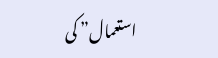استعمال” کی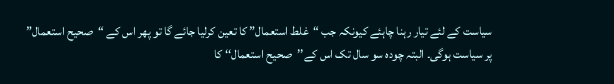سیاست کے لئے تیار رہنا چاہئے کیونکہ جب “غلط استعمال” کا تعین کرلیا جائے گا تو پھر اس کے “صحیح استعمال” پر سیاست ہوگی۔ البتہ چودہ سو سال تک اس کے’’صحیح استعمال‘‘ کا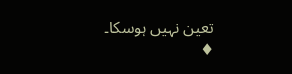تعین نہیں ہوسکا۔
♦